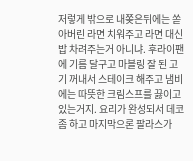저렇게 밖으로 내쫒은뒤에는 쏟아버린 라면 치워주고 라면 대신 밥 차려주는거 아니냐. 후라이팬에 기름 달구고 마블링 잘 된 고기 꺼내서 스테이크 해주고 냄비에는 따뜻한 크림스프를 끓이고 있는거지. 요리가 완성되서 데코 좀 하고 마지막으론 팔라스가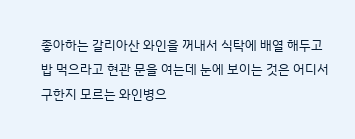좋아하는 갈리아산 와인을 꺼내서 식탁에 배열 해두고 밥 먹으라고 현관 문을 여는데 눈에 보이는 것은 어디서 구한지 모르는 와인병으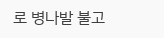로 병나발 불고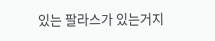있는 팔라스가 있는거지